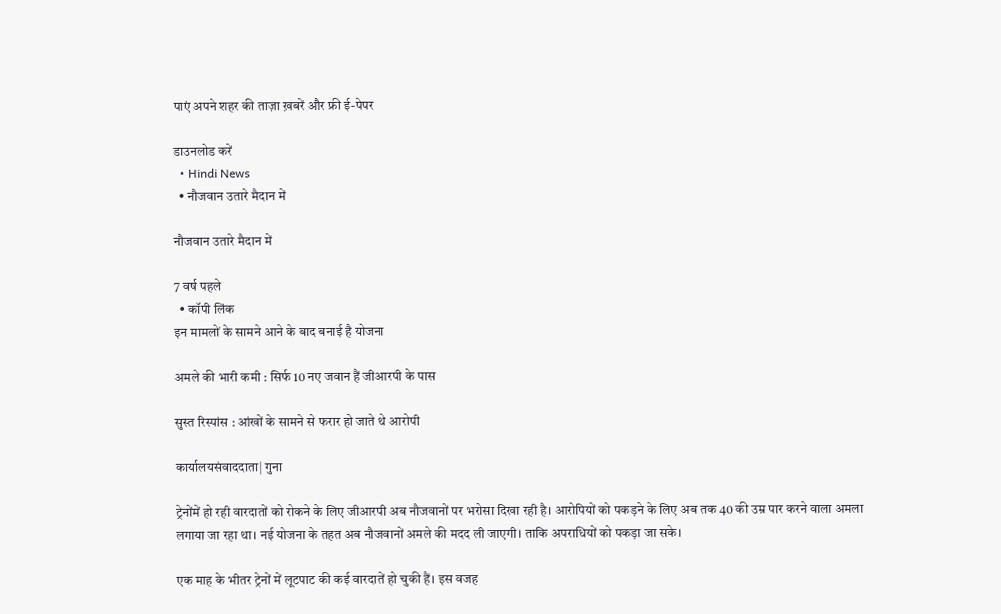पाएं अपने शहर की ताज़ा ख़बरें और फ्री ई-पेपर

डाउनलोड करें
  • Hindi News
  • नौजवान उतारे मैदान में

नौजवान उतारे मैदान में

7 वर्ष पहले
  • कॉपी लिंक
इन मामलों के सामने आने के बाद बनाई है योजना

अमले की भारी कमी : सिर्फ 10 नए जवान हैं जीआरपी के पास

सुस्त रिस्पांस : आंखों के सामने से फरार हो जाते थे आरोपी

कार्यालयसंवाददाता| गुना

ट्रेनोंमें हो रही वारदातों को रोकने के लिए जीआरपी अब नौजवानों पर भरोसा दिखा रही है। आरोपियों को पकड़ने के लिए अब तक 40 की उम्र पार करने वाला अमला लगाया जा रहा था। नई योजना के तहत अब नौजवानों अमले की मदद ली जाएगी। ताकि अपराधियों को पकड़ा जा सके।

एक माह के भीतर ट्रेनों में लूटपाट की कई वारदातें हो चुकी हैं। इस वजह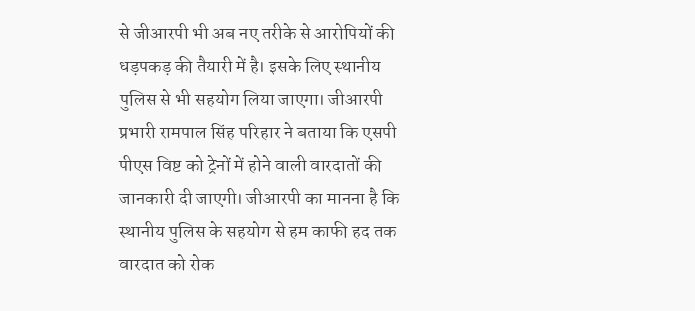से जीआरपी भी अब नए तरीके से आरोपियों की धड़पकड़ की तैयारी में है। इसके लिए स्थानीय पुलिस से भी सहयोग लिया जाएगा। जीआरपी प्रभारी रामपाल सिंह परिहार ने बताया कि एसपी पीएस विष्ट को ट्रेनों में होने वाली वारदातों की जानकारी दी जाएगी। जीआरपी का मानना है कि स्थानीय पुलिस के सहयोग से हम काफी हद तक वारदात को रोक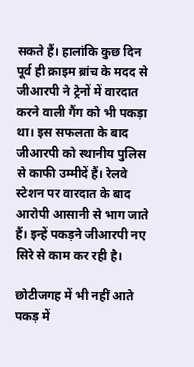सकते हैं। हालांकि कुछ दिन पूर्व ही क्राइम ब्रांच के मदद से जीआरपी ने ट्रेनों में वारदात करने वाली गैंग को भी पकड़ा था। इस सफलता के बाद जीआरपी को स्थानीय पुलिस से काफी उम्मीदें हैं। रेलवे स्टेशन पर वारदात के बाद आरोपी आसानी से भाग जाते हैं। इन्हें पकड़ने जीआरपी नए सिरे से काम कर रही है।

छोटीजगह में भी नहीं आते पकड़ में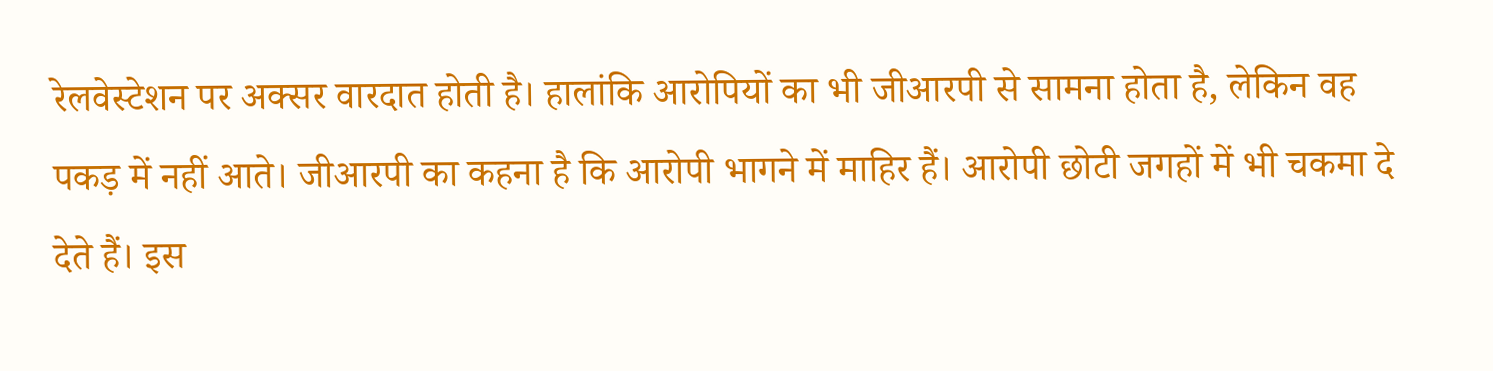रेलवेस्टेशन पर अक्सर वारदात होती है। हालांकि आरोपियों का भी जीआरपी से सामना होता है, लेकिन वह पकड़ में नहीं आते। जीआरपी का कहना है कि आरोपी भागने में माहिर हैं। आरोपी छोटी जगहों में भी चकमा दे देते हैं। इस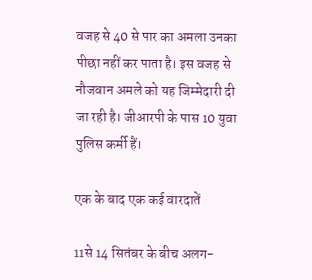वजह से 40 से पार का अमला उनका पीछा नहीं कर पाता है। इस वजह से नौजवान अमले को यह जिम्मेदारी दी जा रही है। जीआरपी के पास 10 युवा पुलिस कर्मी हैं।

एक के बाद एक कई वारदातें

11से 14 सितंबर के बीच अलग-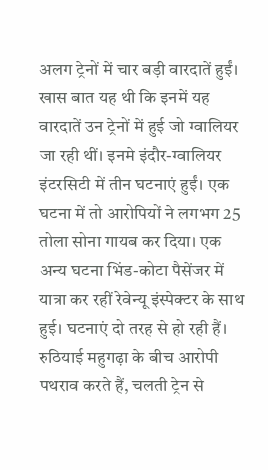अलग ट्रेनों में चार बड़ी वारदातें हुईं। खास बात यह थी कि इनमें यह वारदातें उन ट्रेनों में हुई जो ग्वालियर जा रही थीं। इनमे इंदौर-ग्वालियर इंटरसिटी में तीन घटनाएं हुईं। एक घटना में तो आरोपियों ने लगभग 25 तोला सोना गायब कर दिया। एक अन्य घटना भिंड-कोटा पैसेंजर में यात्रा कर रहीं रेवेन्यू इंस्पेक्टर के साथ हुई। घटनाएं दो तरह से हो रही हैं। रुठियाई महुगढ़ा के बीच आरोपी पथराव करते हैं, चलती ट्रेन से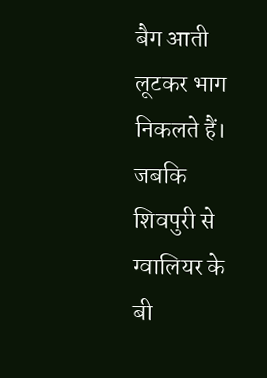बैग आती लूटकर भाग निकलते हैं। जबकि शिवपुरी से ग्वालियर के बी